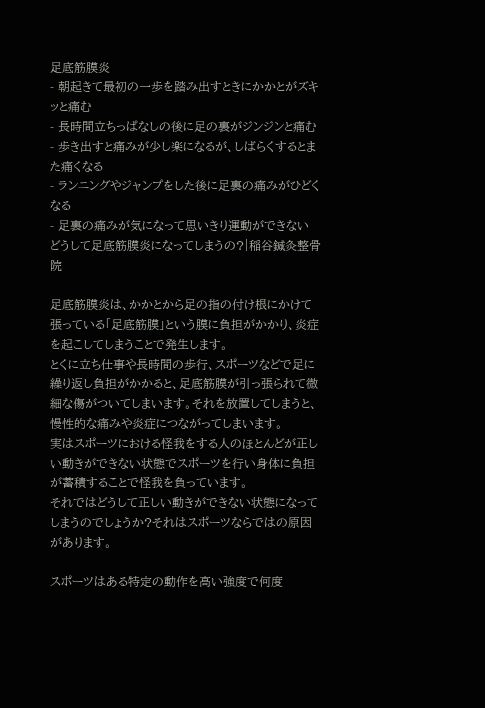足底筋膜炎
- 朝起きて最初の一歩を踏み出すときにかかとがズキッと痛む
- 長時間立ちっぱなしの後に足の裏がジンジンと痛む
- 歩き出すと痛みが少し楽になるが、しばらくするとまた痛くなる
- ランニングやジャンプをした後に足裏の痛みがひどくなる
- 足裏の痛みが気になって思いきり運動ができない
どうして足底筋膜炎になってしまうの?|稲谷鍼灸整骨院

足底筋膜炎は、かかとから足の指の付け根にかけて張っている「足底筋膜」という膜に負担がかかり、炎症を起こしてしまうことで発生します。
とくに立ち仕事や長時間の歩行、スポーツなどで足に繰り返し負担がかかると、足底筋膜が引っ張られて微細な傷がついてしまいます。それを放置してしまうと、慢性的な痛みや炎症につながってしまいます。
実はスポーツにおける怪我をする人のほとんどが正しい動きができない状態でスポーツを行い身体に負担が蓄積することで怪我を負っています。
それではどうして正しい動きができない状態になってしまうのでしょうか?それはスポーツならではの原因があります。

スポーツはある特定の動作を高い強度で何度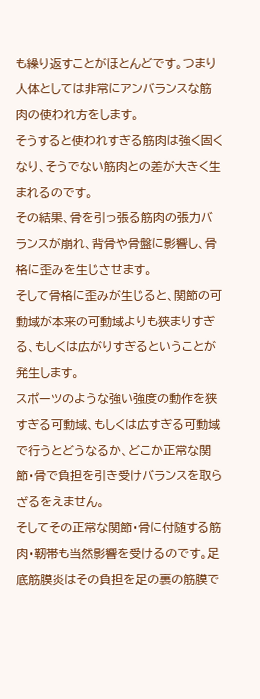も繰り返すことがほとんどです。つまり人体としては非常にアンバランスな筋肉の使われ方をします。
そうすると使われすぎる筋肉は強く固くなり、そうでない筋肉との差が大きく生まれるのです。
その結果、骨を引っ張る筋肉の張力バランスが崩れ、背骨や骨盤に影響し、骨格に歪みを生じさせます。
そして骨格に歪みが生じると、関節の可動域が本来の可動域よりも狭まりすぎる、もしくは広がりすぎるということが発生します。
スポーツのような強い強度の動作を狭すぎる可動域、もしくは広すぎる可動域で行うとどうなるか、どこか正常な関節・骨で負担を引き受けバランスを取らざるをえません。
そしてその正常な関節・骨に付随する筋肉・靭帯も当然影響を受けるのです。足底筋膜炎はその負担を足の裏の筋膜で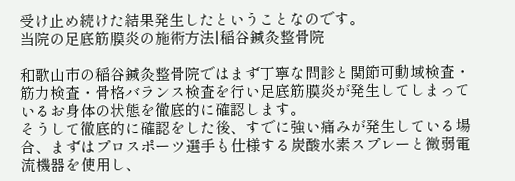受け止め続けた結果発生したということなのです。
当院の足底筋膜炎の施術方法|稲谷鍼灸整骨院

和歌山市の稲谷鍼灸整骨院ではまず丁寧な問診と関節可動域検査・筋力検査・骨格バランス検査を行い足底筋膜炎が発生してしまっているお身体の状態を徹底的に確認します。
そうして徹底的に確認をした後、すでに強い痛みが発生している場合、まずはプロスポーツ選手も仕様する炭酸水素スプレーと微弱電流機器を使用し、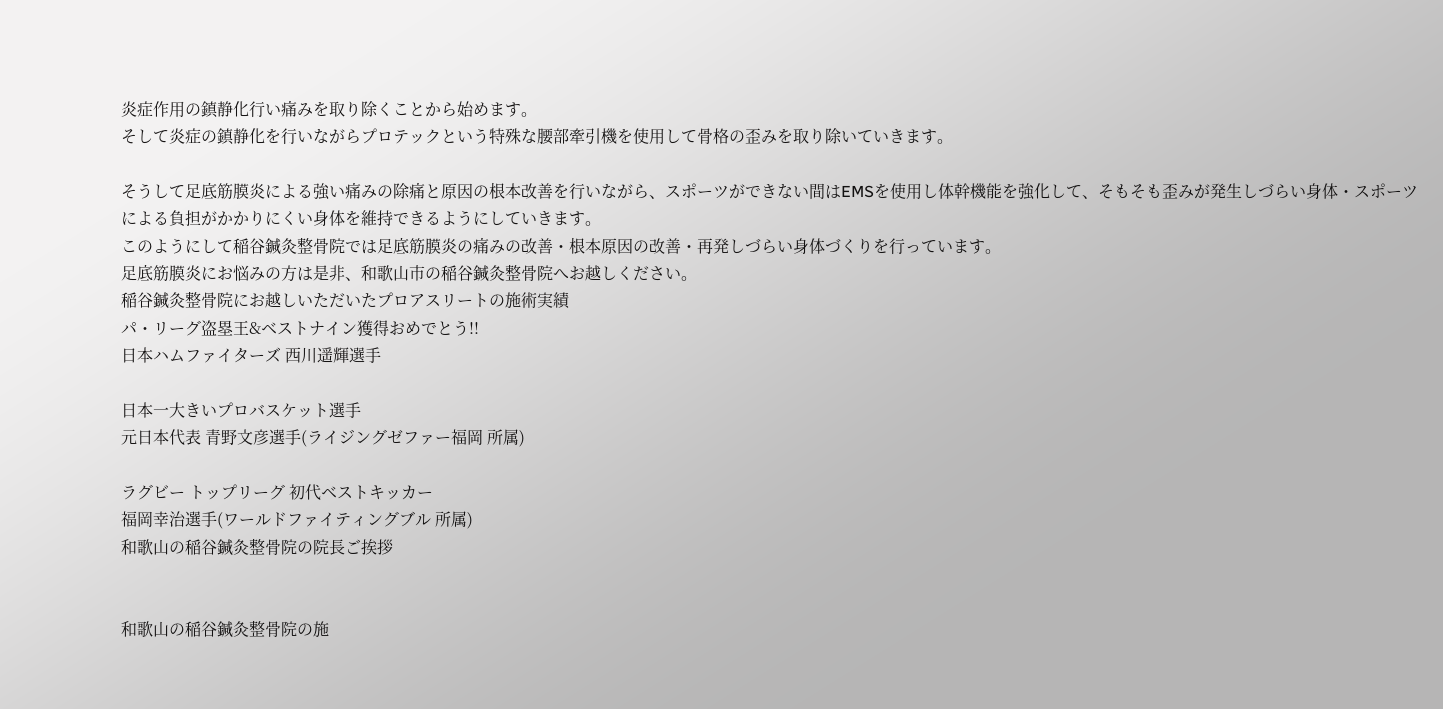炎症作用の鎮静化行い痛みを取り除くことから始めます。
そして炎症の鎮静化を行いながらプロテックという特殊な腰部牽引機を使用して骨格の歪みを取り除いていきます。

そうして足底筋膜炎による強い痛みの除痛と原因の根本改善を行いながら、スポーツができない間はEMSを使用し体幹機能を強化して、そもそも歪みが発生しづらい身体・スポーツによる負担がかかりにくい身体を維持できるようにしていきます。
このようにして稲谷鍼灸整骨院では足底筋膜炎の痛みの改善・根本原因の改善・再発しづらい身体づくりを行っています。
足底筋膜炎にお悩みの方は是非、和歌山市の稲谷鍼灸整骨院へお越しください。
稲谷鍼灸整骨院にお越しいただいたプロアスリートの施術実績
パ・リーグ盗塁王&ベストナイン獲得おめでとう!!
日本ハムファイターズ 西川遥輝選手

日本一大きいプロバスケット選手
元日本代表 青野文彦選手(ライジングゼファー福岡 所属)

ラグビー トップリーグ 初代ベストキッカー
福岡幸治選手(ワールドファイティングブル 所属)
和歌山の稲谷鍼灸整骨院の院長ご挨拶


和歌山の稲谷鍼灸整骨院の施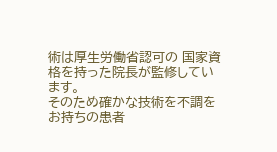術は厚生労働省認可の 国家資格を持った院長が監修しています。
そのため確かな技術を不調をお持ちの患者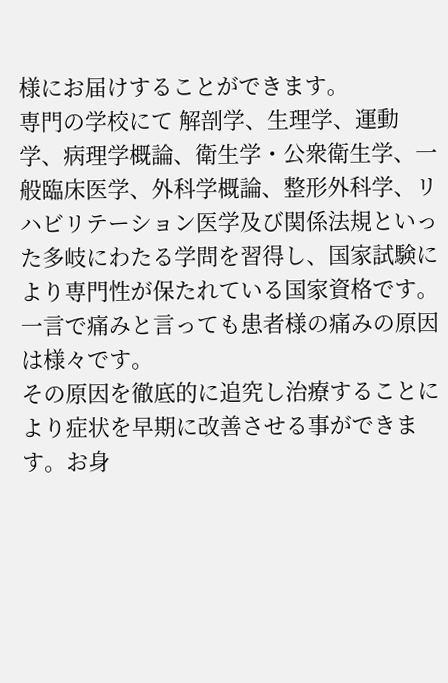様にお届けすることができます。
専門の学校にて 解剖学、生理学、運動学、病理学概論、衛生学・公衆衛生学、一般臨床医学、外科学概論、整形外科学、リハビリテーション医学及び関係法規といった多岐にわたる学問を習得し、国家試験により専門性が保たれている国家資格です。
一言で痛みと言っても患者様の痛みの原因は様々です。
その原因を徹底的に追究し治療することにより症状を早期に改善させる事ができます。お身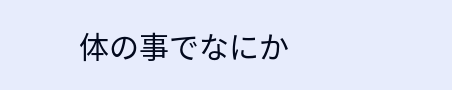体の事でなにか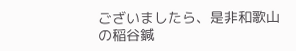ございましたら、是非和歌山の稲谷鍼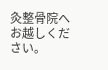灸整骨院へお越しください。